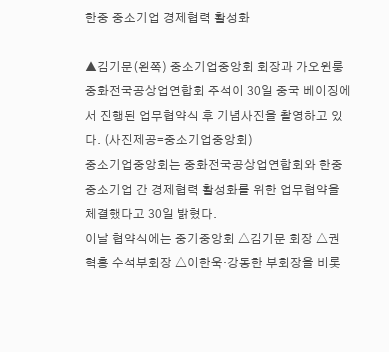한중 중소기업 경제협력 활성화

▲김기문(왼쪽) 중소기업중앙회 회장과 가오윈룽 중화전국공상업연합회 주석이 30일 중국 베이징에서 진행된 업무협약식 후 기념사진을 촬영하고 있다. (사진제공=중소기업중앙회)
중소기업중앙회는 중화전국공상업연합회와 한중 중소기업 간 경제협력 활성화를 위한 업무협약을 체결했다고 30일 밝혔다.
이날 협약식에는 중기중앙회 △김기문 회장 △권혁홍 수석부회장 △이한욱·강동한 부회장을 비롯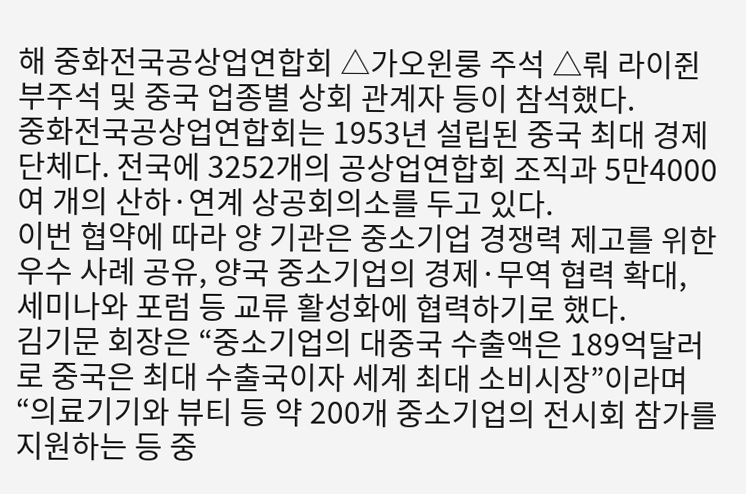해 중화전국공상업연합회 △가오윈룽 주석 △뤄 라이쥔 부주석 및 중국 업종별 상회 관계자 등이 참석했다.
중화전국공상업연합회는 1953년 설립된 중국 최대 경제단체다. 전국에 3252개의 공상업연합회 조직과 5만4000여 개의 산하·연계 상공회의소를 두고 있다.
이번 협약에 따라 양 기관은 중소기업 경쟁력 제고를 위한 우수 사례 공유, 양국 중소기업의 경제·무역 협력 확대, 세미나와 포럼 등 교류 활성화에 협력하기로 했다.
김기문 회장은 “중소기업의 대중국 수출액은 189억달러로 중국은 최대 수출국이자 세계 최대 소비시장”이라며 “의료기기와 뷰티 등 약 200개 중소기업의 전시회 참가를 지원하는 등 중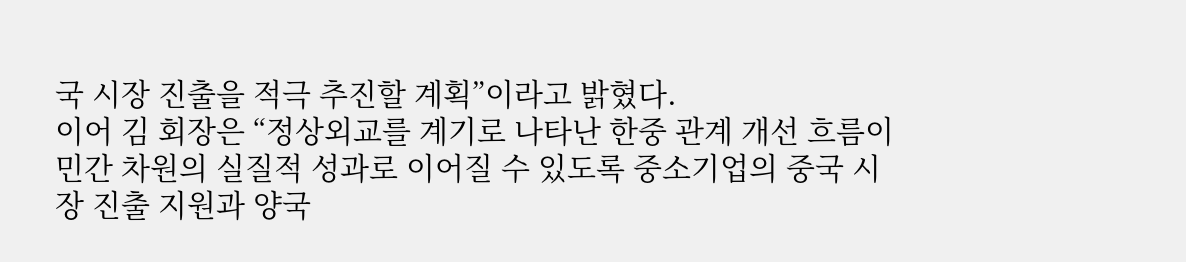국 시장 진출을 적극 추진할 계획”이라고 밝혔다.
이어 김 회장은 “정상외교를 계기로 나타난 한중 관계 개선 흐름이 민간 차원의 실질적 성과로 이어질 수 있도록 중소기업의 중국 시장 진출 지원과 양국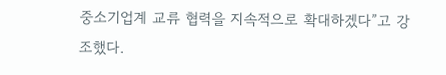중소기업계 교류 협력을 지속적으로 확대하겠다”고 강조했다.